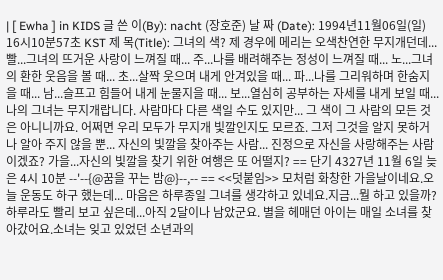| [ Ewha ] in KIDS 글 쓴 이(By): nacht (장호준) 날 짜 (Date): 1994년11월06일(일) 16시10분57초 KST 제 목(Title): 그녀의 색? 제 경우에 메리는 오색찬연한 무지개던데... 빨...그녀의 뜨거운 사랑이 느껴질 때... 주...나를 배려해주는 정성이 느껴질 때... 노...그녀의 환한 웃음을 볼 때... 초...살짝 웃으며 내게 안겨있을 때... 파...나를 그리워하며 한숨지을 때... 남...슬프고 힘들어 내게 눈물지을 때... 보...열심히 공부하는 자세를 내게 보일 때... 나의 그녀는 무지개랍니다. 사람마다 다른 색일 수도 있지만... 그 색이 그 사람의 모든 것은 아니니까요. 어쩌면 우리 모두가 무지개 빛깔인지도 모르죠. 그저 그것을 알지 못하거나 알아 주지 않을 뿐... 자신의 빛깔을 찾아주는 사람... 진정으로 자신을 사랑해주는 사람이겠죠? 가을...자신의 빛깔을 찾기 위한 여행은 또 어떨지? == 단기 4327년 11월 6일 늦은 4시 10분 --'--{@꿈을 꾸는 밤@}--,-- == <<덧붙임>> 모처럼 화창한 가을날이네요.오늘 운동도 하구 했는데... 마음은 하루종일 그녀를 생각하고 있네요.지금...뭘 하고 있을까? 하루라도 빨리 보고 싶은데...아직 2달이나 남았군요. 별을 헤매던 아이는 매일 소녀를 찾아갔어요.소녀는 잊고 있었던 소년과의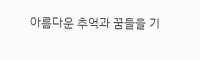아름다운 추억과 꿈들을 기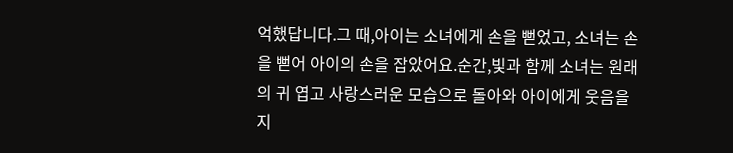억했답니다.그 때,아이는 소녀에게 손을 뻗었고, 소녀는 손을 뻗어 아이의 손을 잡았어요.순간,빛과 함께 소녀는 원래의 귀 엽고 사랑스러운 모습으로 돌아와 아이에게 웃음을 지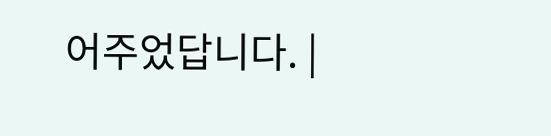어주었답니다. |